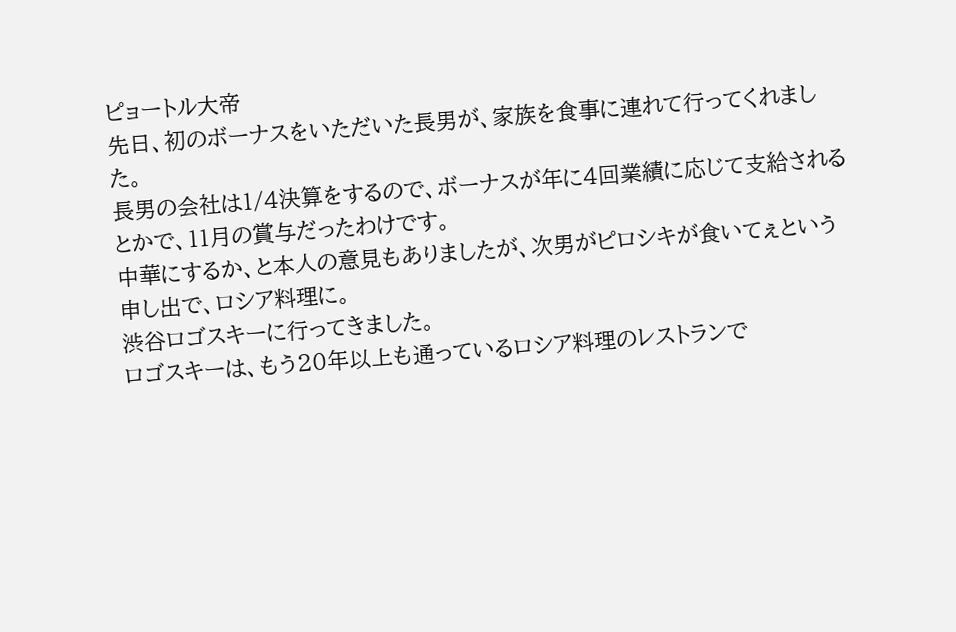ピョートル大帝
先日、初のボーナスをいただいた長男が、家族を食事に連れて行ってくれました。
長男の会社は1/4決算をするので、ボーナスが年に4回業績に応じて支給されるとかで、11月の賞与だったわけです。
中華にするか、と本人の意見もありましたが、次男がピロシキが食いてぇという申し出で、ロシア料理に。
渋谷ロゴスキーに行ってきました。
ロゴスキーは、もう20年以上も通っているロシア料理のレストランで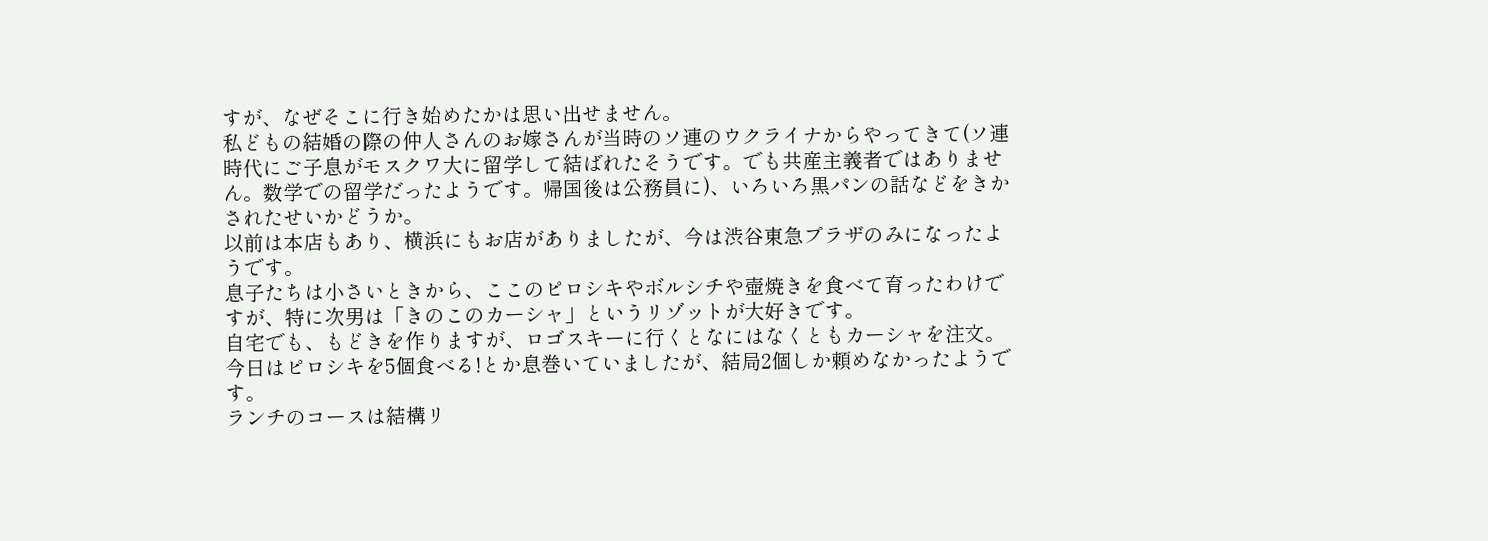すが、なぜそこに行き始めたかは思い出せません。
私どもの結婚の際の仲人さんのお嫁さんが当時のソ連のウクライナからやってきて(ソ連時代にご子息がモスクワ大に留学して結ばれたそうです。でも共産主義者ではありません。数学での留学だったようです。帰国後は公務員に)、いろいろ黒パンの話などをきかされたせいかどうか。
以前は本店もあり、横浜にもお店がありましたが、今は渋谷東急プラザのみになったようです。
息子たちは小さいときから、ここのピロシキやボルシチや壺焼きを食べて育ったわけですが、特に次男は「きのこのカーシャ」というリゾットが大好きです。
自宅でも、もどきを作りますが、ロゴスキーに行くとなにはなくともカーシャを注文。
今日はピロシキを5個食べる!とか息巻いていましたが、結局2個しか頼めなかったようです。
ランチのコースは結構リ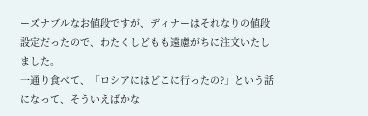ーズナブルなお値段ですが、ディナーはそれなりの値段設定だったので、わたくしどもも遠慮がちに注文いたしました。
一通り食べて、「ロシアにはどこに行ったの?」という話になって、そういえばかな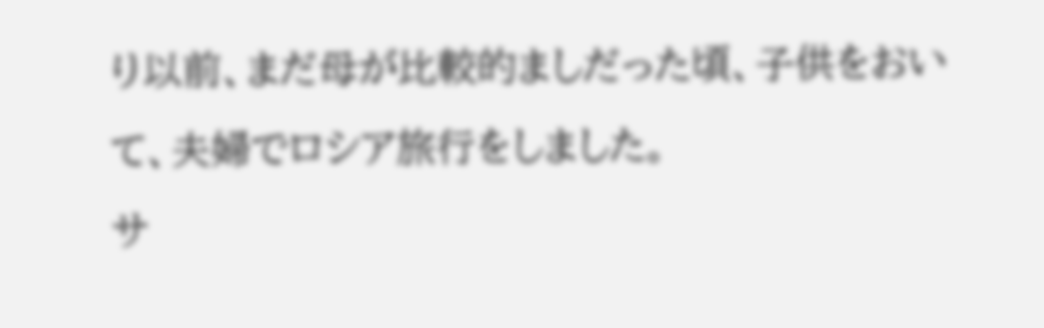り以前、まだ母が比較的ましだった頃、子供をおいて、夫婦でロシア旅行をしました。
サ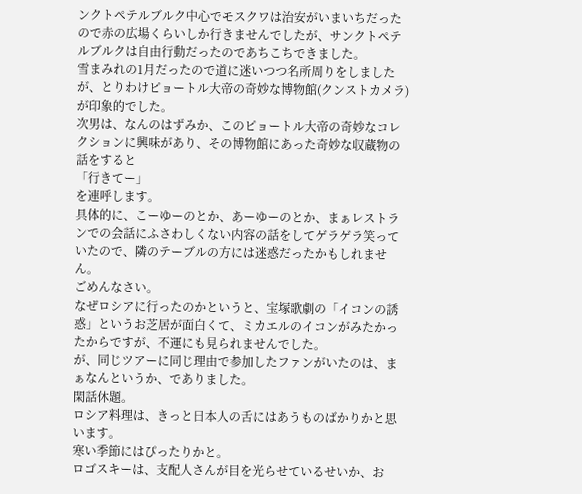ンクトペテルブルク中心でモスクワは治安がいまいちだったので赤の広場くらいしか行きませんでしたが、サンクトペテルブルクは自由行動だったのであちこちできました。
雪まみれの1月だったので道に迷いつつ名所周りをしましたが、とりわけピョートル大帝の奇妙な博物館(クンストカメラ)が印象的でした。
次男は、なんのはずみか、このピョートル大帝の奇妙なコレクションに興味があり、その博物館にあった奇妙な収蔵物の話をすると
「行きてー」
を連呼します。
具体的に、こーゆーのとか、あーゆーのとか、まぁレストランでの会話にふさわしくない内容の話をしてゲラゲラ笑っていたので、隣のテーブルの方には迷惑だったかもしれません。
ごめんなさい。
なぜロシアに行ったのかというと、宝塚歌劇の「イコンの誘惑」というお芝居が面白くて、ミカエルのイコンがみたかったからですが、不運にも見られませんでした。
が、同じツアーに同じ理由で参加したファンがいたのは、まぁなんというか、でありました。
閑話休題。
ロシア料理は、きっと日本人の舌にはあうものばかりかと思います。
寒い季節にはぴったりかと。
ロゴスキーは、支配人さんが目を光らせているせいか、お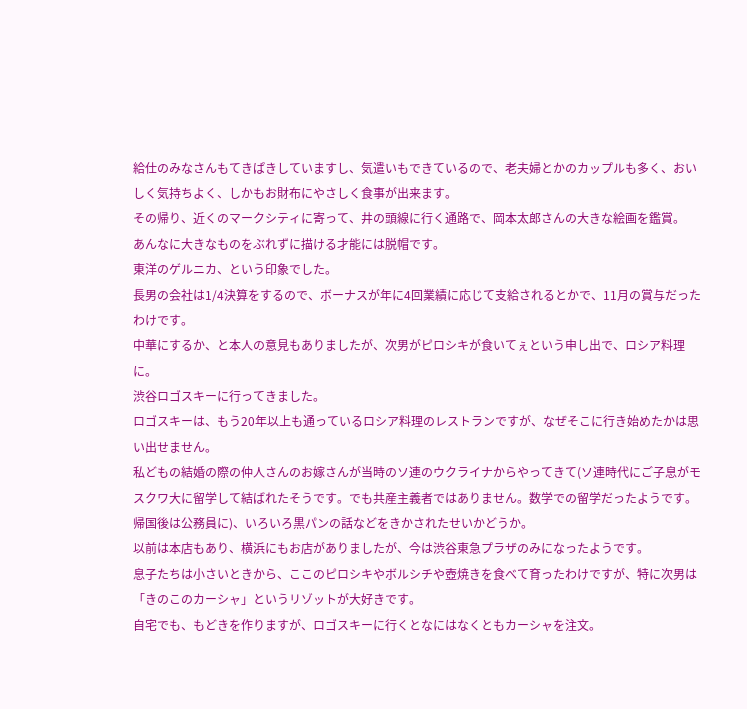給仕のみなさんもてきぱきしていますし、気遣いもできているので、老夫婦とかのカップルも多く、おいしく気持ちよく、しかもお財布にやさしく食事が出来ます。
その帰り、近くのマークシティに寄って、井の頭線に行く通路で、岡本太郎さんの大きな絵画を鑑賞。
あんなに大きなものをぶれずに描ける才能には脱帽です。
東洋のゲルニカ、という印象でした。
長男の会社は1/4決算をするので、ボーナスが年に4回業績に応じて支給されるとかで、11月の賞与だったわけです。
中華にするか、と本人の意見もありましたが、次男がピロシキが食いてぇという申し出で、ロシア料理に。
渋谷ロゴスキーに行ってきました。
ロゴスキーは、もう20年以上も通っているロシア料理のレストランですが、なぜそこに行き始めたかは思い出せません。
私どもの結婚の際の仲人さんのお嫁さんが当時のソ連のウクライナからやってきて(ソ連時代にご子息がモスクワ大に留学して結ばれたそうです。でも共産主義者ではありません。数学での留学だったようです。帰国後は公務員に)、いろいろ黒パンの話などをきかされたせいかどうか。
以前は本店もあり、横浜にもお店がありましたが、今は渋谷東急プラザのみになったようです。
息子たちは小さいときから、ここのピロシキやボルシチや壺焼きを食べて育ったわけですが、特に次男は「きのこのカーシャ」というリゾットが大好きです。
自宅でも、もどきを作りますが、ロゴスキーに行くとなにはなくともカーシャを注文。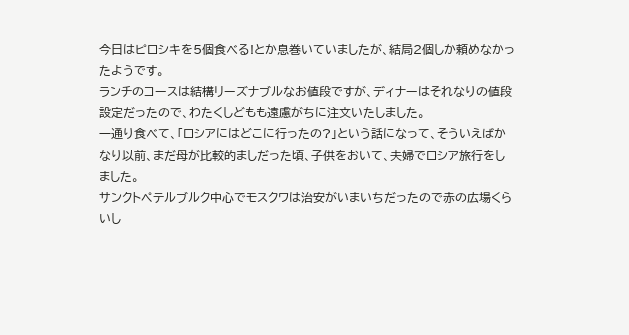今日はピロシキを5個食べる!とか息巻いていましたが、結局2個しか頼めなかったようです。
ランチのコースは結構リーズナブルなお値段ですが、ディナーはそれなりの値段設定だったので、わたくしどもも遠慮がちに注文いたしました。
一通り食べて、「ロシアにはどこに行ったの?」という話になって、そういえばかなり以前、まだ母が比較的ましだった頃、子供をおいて、夫婦でロシア旅行をしました。
サンクトペテルブルク中心でモスクワは治安がいまいちだったので赤の広場くらいし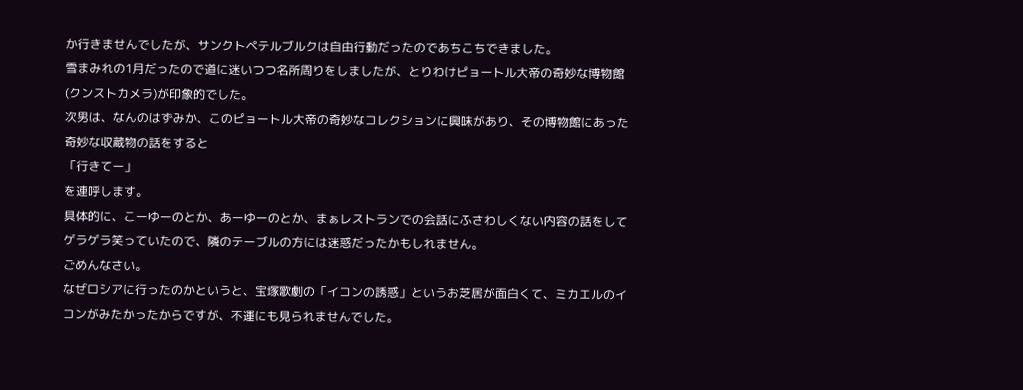か行きませんでしたが、サンクトペテルブルクは自由行動だったのであちこちできました。
雪まみれの1月だったので道に迷いつつ名所周りをしましたが、とりわけピョートル大帝の奇妙な博物館(クンストカメラ)が印象的でした。
次男は、なんのはずみか、このピョートル大帝の奇妙なコレクションに興味があり、その博物館にあった奇妙な収蔵物の話をすると
「行きてー」
を連呼します。
具体的に、こーゆーのとか、あーゆーのとか、まぁレストランでの会話にふさわしくない内容の話をしてゲラゲラ笑っていたので、隣のテーブルの方には迷惑だったかもしれません。
ごめんなさい。
なぜロシアに行ったのかというと、宝塚歌劇の「イコンの誘惑」というお芝居が面白くて、ミカエルのイコンがみたかったからですが、不運にも見られませんでした。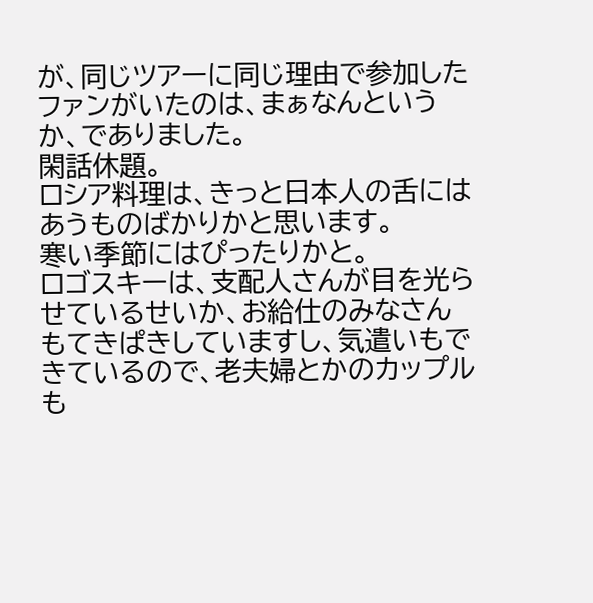が、同じツアーに同じ理由で参加したファンがいたのは、まぁなんというか、でありました。
閑話休題。
ロシア料理は、きっと日本人の舌にはあうものばかりかと思います。
寒い季節にはぴったりかと。
ロゴスキーは、支配人さんが目を光らせているせいか、お給仕のみなさんもてきぱきしていますし、気遣いもできているので、老夫婦とかのカップルも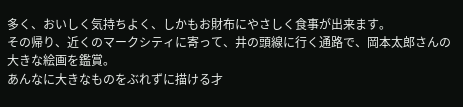多く、おいしく気持ちよく、しかもお財布にやさしく食事が出来ます。
その帰り、近くのマークシティに寄って、井の頭線に行く通路で、岡本太郎さんの大きな絵画を鑑賞。
あんなに大きなものをぶれずに描ける才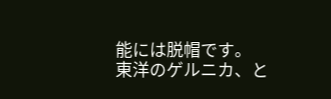能には脱帽です。
東洋のゲルニカ、と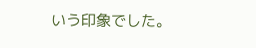いう印象でした。